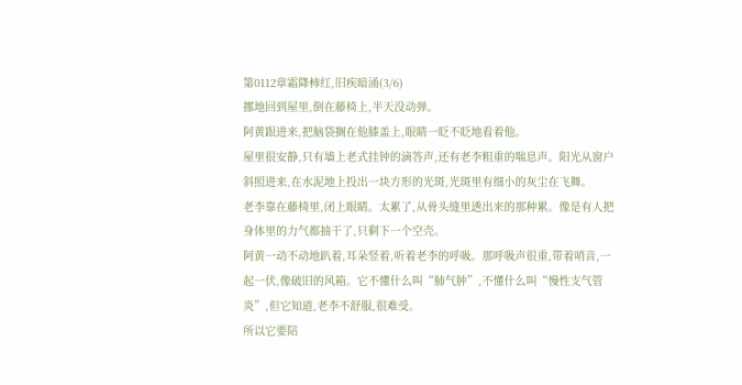第0112章霜降柿红,旧疾暗涌(3/6)
挪地回到屋里,倒在藤椅上,半天没动弹。
阿黄跟进来,把脑袋搁在他膝盖上,眼睛一眨不眨地看着他。
屋里很安静,只有墙上老式挂钟的滴答声,还有老李粗重的喘息声。阳光从窗户斜照进来,在水泥地上投出一块方形的光斑,光斑里有细小的灰尘在飞舞。
老李靠在藤椅里,闭上眼睛。太累了,从骨头缝里透出来的那种累。像是有人把身体里的力气都抽干了,只剩下一个空壳。
阿黄一动不动地趴着,耳朵竖着,听着老李的呼吸。那呼吸声很重,带着哨音,一起一伏,像破旧的风箱。它不懂什么叫“肺气肿”,不懂什么叫“慢性支气管炎”,但它知道,老李不舒服,很难受。
所以它要陪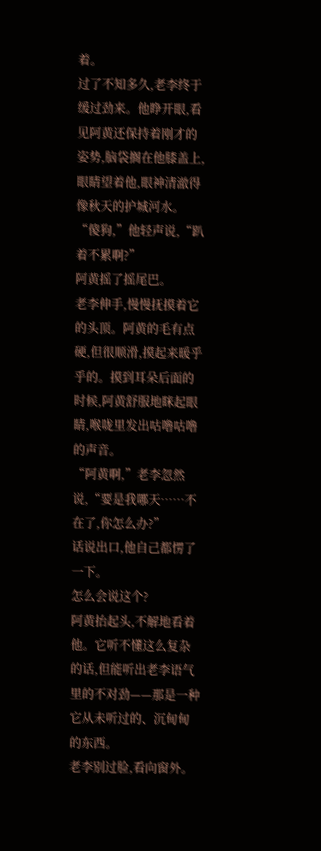着。
过了不知多久,老李终于缓过劲来。他睁开眼,看见阿黄还保持着刚才的姿势,脑袋搁在他膝盖上,眼睛望着他,眼神清澈得像秋天的护城河水。
“傻狗,”他轻声说,“趴着不累啊?”
阿黄摇了摇尾巴。
老李伸手,慢慢抚摸着它的头顶。阿黄的毛有点硬,但很顺滑,摸起来暖乎乎的。摸到耳朵后面的时候,阿黄舒服地眯起眼睛,喉咙里发出咕噜咕噜的声音。
“阿黄啊,”老李忽然说,“要是我哪天……不在了,你怎么办?”
话说出口,他自己都愣了一下。
怎么会说这个?
阿黄抬起头,不解地看着他。它听不懂这么复杂的话,但能听出老李语气里的不对劲——那是一种它从未听过的、沉甸甸的东西。
老李别过脸,看向窗外。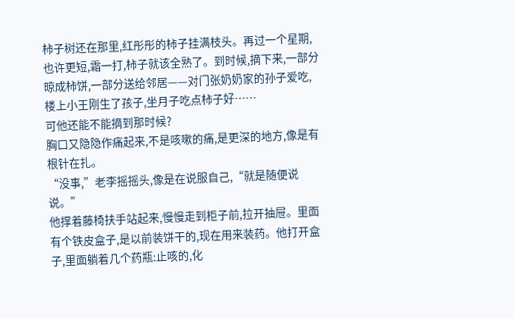柿子树还在那里,红彤彤的柿子挂满枝头。再过一个星期,也许更短,霜一打,柿子就该全熟了。到时候,摘下来,一部分晾成柿饼,一部分送给邻居——对门张奶奶家的孙子爱吃,楼上小王刚生了孩子,坐月子吃点柿子好……
可他还能不能摘到那时候?
胸口又隐隐作痛起来,不是咳嗽的痛,是更深的地方,像是有根针在扎。
“没事,”老李摇摇头,像是在说服自己,“就是随便说说。”
他撑着藤椅扶手站起来,慢慢走到柜子前,拉开抽屉。里面有个铁皮盒子,是以前装饼干的,现在用来装药。他打开盒子,里面躺着几个药瓶:止咳的,化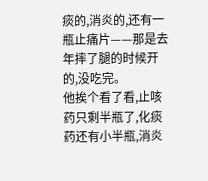痰的,消炎的,还有一瓶止痛片——那是去年摔了腿的时候开的,没吃完。
他挨个看了看,止咳药只剩半瓶了,化痰药还有小半瓶,消炎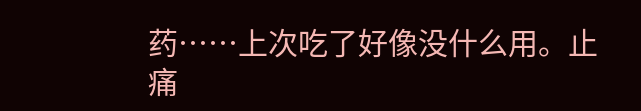药……上次吃了好像没什么用。止痛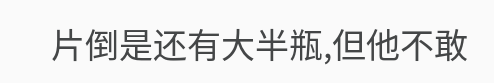片倒是还有大半瓶,但他不敢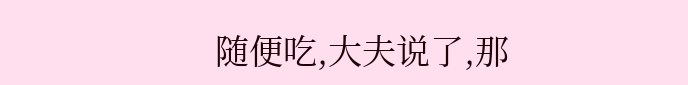随便吃,大夫说了,那